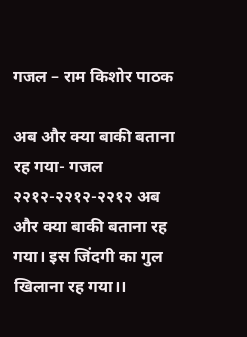गजल – राम किशोर पाठक

अब और क्या बाकी बताना रह गया- गजल २२१२-२२१२-२२१२ अब और क्या बाकी बताना रह गया। इस जिंदगी का गुल खिलाना रह गया।।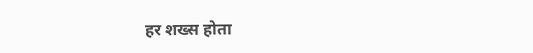हर शख्स होता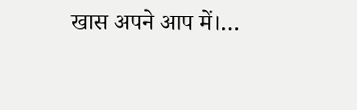खास अपने आप में।…